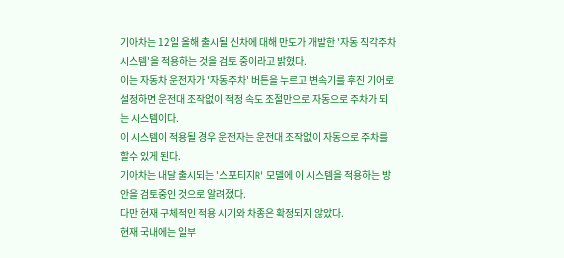기아차는 12일 올해 출시될 신차에 대해 만도가 개발한 '자동 직각주차 시스템'을 적용하는 것을 검토 중이라고 밝혔다.
이는 자동차 운전자가 '자동주차' 버튼을 누르고 변속기를 후진 기어로 설정하면 운전대 조작없이 적정 속도 조절만으로 자동으로 주차가 되는 시스템이다.
이 시스템이 적용될 경우 운전자는 운전대 조작없이 자동으로 주차를 할수 있게 된다.
기아차는 내달 출시되는 '스포티지R' 모델에 이 시스템을 적용하는 방안을 검토중인 것으로 알려졌다.
다만 현재 구체적인 적용 시기와 차종은 확정되지 않았다.
현재 국내에는 일부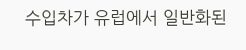수입차가 유럽에서 일반화된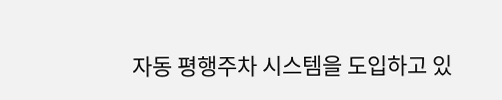자동 평행주차 시스템을 도입하고 있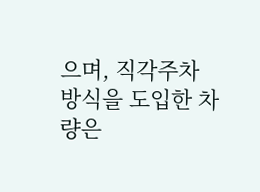으며, 직각주차 방식을 도입한 차량은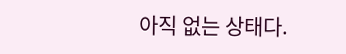아직 없는 상태다.